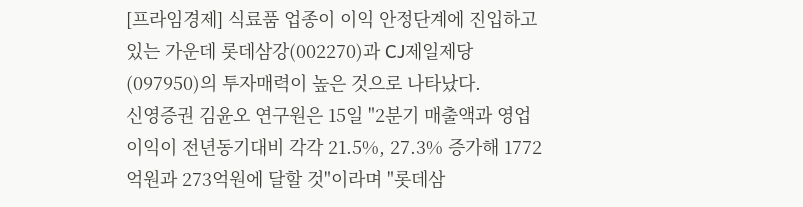[프라임경제] 식료품 업종이 이익 안정단계에 진입하고 있는 가운데 롯데삼강(002270)과 CJ제일제당(097950)의 투자매력이 높은 것으로 나타났다.
신영증권 김윤오 연구원은 15일 "2분기 매출액과 영업이익이 전년동기대비 각각 21.5%, 27.3% 증가해 1772억원과 273억원에 달할 것"이라며 "롯데삼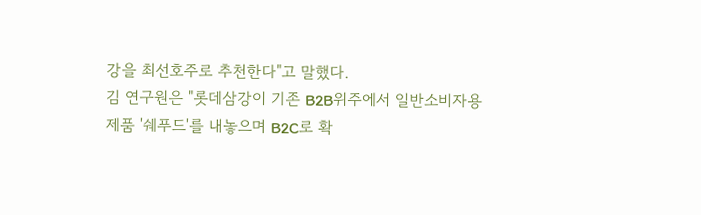강을 최선호주로 추천한다"고 말했다.
김 연구원은 "롯데삼강이 기존 B2B위주에서 일반소비자용 제품 '쉐푸드'를 내놓으며 B2C로 확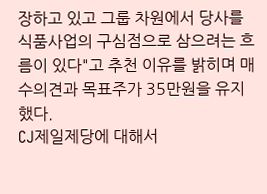장하고 있고 그룹 차원에서 당사를 식품사업의 구심점으로 삼으려는 흐름이 있다"고 추천 이유를 밝히며 매수의견과 목표주가 35만원을 유지했다.
CJ제일제당에 대해서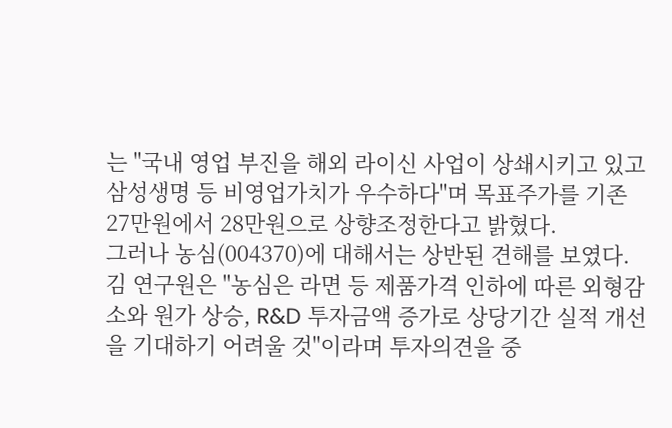는 "국내 영업 부진을 해외 라이신 사업이 상쇄시키고 있고 삼성생명 등 비영업가치가 우수하다"며 목표주가를 기존 27만원에서 28만원으로 상향조정한다고 밝혔다.
그러나 농심(004370)에 대해서는 상반된 견해를 보였다.
김 연구원은 "농심은 라면 등 제품가격 인하에 따른 외형감소와 원가 상승, R&D 투자금액 증가로 상당기간 실적 개선을 기대하기 어려울 것"이라며 투자의견을 중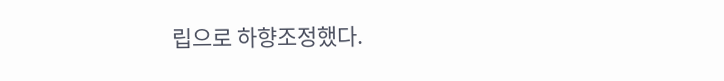립으로 하향조정했다.